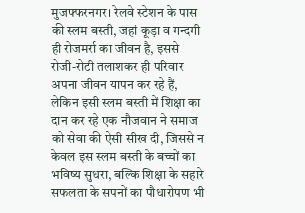मुजफ्फरनगर। रेलवे स्टेशन के पास की स्लम बस्ती, जहां कूड़ा व गन्दगी ही रोजमर्रा का जीवन है, इससे रोजी-रोटी तलाशकर ही परिवार अपना जीवन यापन कर रहे हैं, लेकिन इसी स्लम बस्ती में शिक्षा का दान कर रहे एक नौजवान ने समाज को सेवा की ऐसी सीख दी, जिससे न केवल इस स्लम बस्ती के बच्चों का भविष्य सुधरा, बल्कि शिक्षा के सहारे सफलता के सपनों का पौधारोपण भी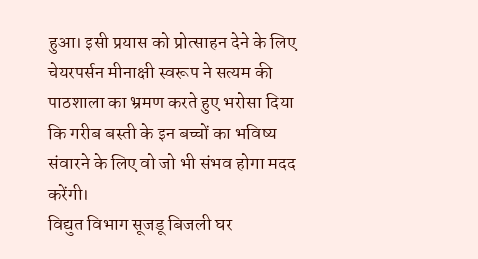हुआ। इसी प्रयास को प्रोत्साहन देने के लिए चेयरपर्सन मीनाक्षी स्वरूप ने सत्यम की पाठशाला का भ्रमण करते हुए भरोसा दिया कि गरीब बस्ती के इन बच्चों का भविष्य संवारने के लिए वो जो भी संभव होगा मदद करेंगी।
विद्युत विभाग सूजडू बिजली घर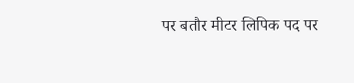पर बतौर मीटर लिपिक पद पर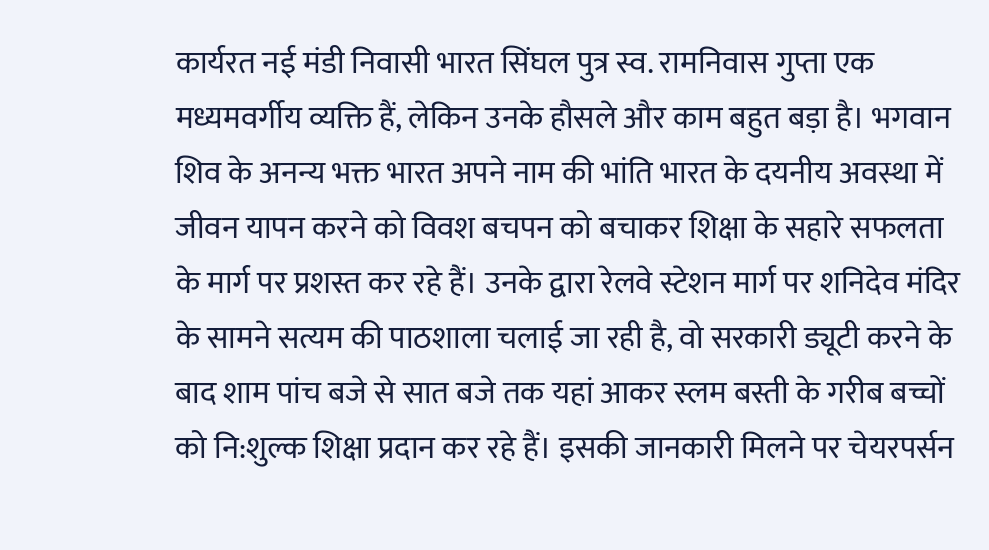कार्यरत नई मंडी निवासी भारत सिंघल पुत्र स्व. रामनिवास गुप्ता एक मध्यमवर्गीय व्यक्ति हैं, लेकिन उनके हौसले और काम बहुत बड़ा है। भगवान शिव के अनन्य भक्त भारत अपने नाम की भांति भारत के दयनीय अवस्था में जीवन यापन करने को विवश बचपन को बचाकर शिक्षा के सहारे सफलता के मार्ग पर प्रशस्त कर रहे हैं। उनके द्वारा रेलवे स्टेशन मार्ग पर शनिदेव मंदिर के सामने सत्यम की पाठशाला चलाई जा रही है, वो सरकारी ड्यूटी करने के बाद शाम पांच बजे से सात बजे तक यहां आकर स्लम बस्ती के गरीब बच्चों को नि:शुल्क शिक्षा प्रदान कर रहे हैं। इसकी जानकारी मिलने पर चेयरपर्सन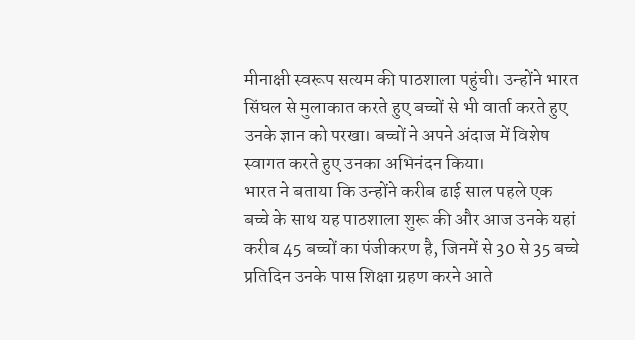मीनाक्षी स्वरूप सत्यम की पाठशाला पहुंची। उन्होंने भारत सिंघल से मुलाकात करते हुए बच्चों से भी वार्ता करते हुए उनके ज्ञान को परखा। बच्चों ने अपने अंदाज में विशेष स्वागत करते हुए उनका अभिनंदन किया।
भारत ने बताया कि उन्होंने करीब ढाई साल पहले एक बच्चे के साथ यह पाठशाला शुरू की और आज उनके यहां करीब 45 बच्चों का पंजीकरण है, जिनमें से 30 से 35 बच्चे प्रतिदिन उनके पास शिक्षा ग्रहण करने आते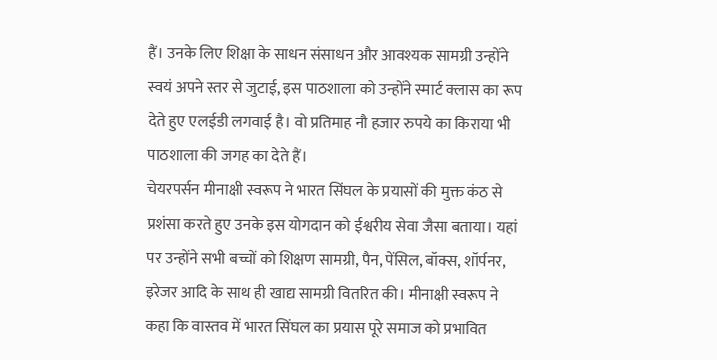हैं। उनके लिए शिक्षा के साधन संसाधन और आवश्यक सामग्री उन्होंने स्वयं अपने स्तर से जुटाई, इस पाठशाला को उन्होंने स्मार्ट क्लास का रूप देते हुए एलईडी लगवाई है। वो प्रतिमाह नौ हजार रुपये का किराया भी पाठशाला की जगह का देते हैं।
चेयरपर्सन मीनाक्षी स्वरूप ने भारत सिंघल के प्रयासों की मुक्त कंठ से प्रशंसा करते हुए उनके इस योगदान को ईश्वरीय सेवा जैसा बताया। यहां पर उन्होंने सभी बच्चों को शिक्षण सामग्री, पैन, पेंसिल, बॉक्स, शॉर्पनर, इरेजर आदि के साथ ही खाद्य सामग्री वितरित की। मीनाक्षी स्वरूप ने कहा कि वास्तव में भारत सिंघल का प्रयास पूरे समाज को प्रभावित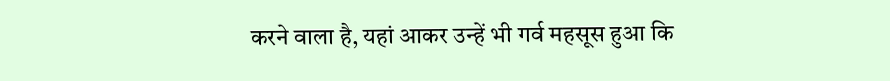करने वाला है, यहां आकर उन्हें भी गर्व महसूस हुआ कि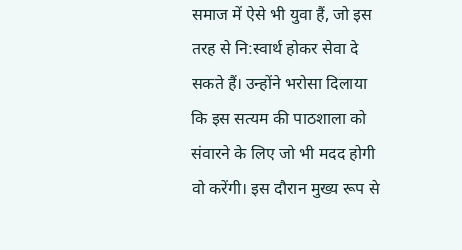समाज में ऐसे भी युवा हैं, जो इस तरह से नि:स्वार्थ होकर सेवा दे सकते हैं। उन्होंने भरोसा दिलाया कि इस सत्यम की पाठशाला को संवारने के लिए जो भी मदद होगी वो करेंगी। इस दौरान मुख्य रूप से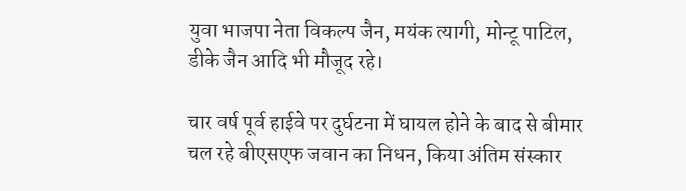युवा भाजपा नेता विकल्प जैन, मयंक त्यागी, मोन्टू पाटिल, डीके जैन आदि भी मौजूद रहे।

चार वर्ष पूर्व हाईवे पर दुर्घटना में घायल होने के बाद से बीमार चल रहे बीएसएफ जवान का निधन, किया अंतिम संस्कार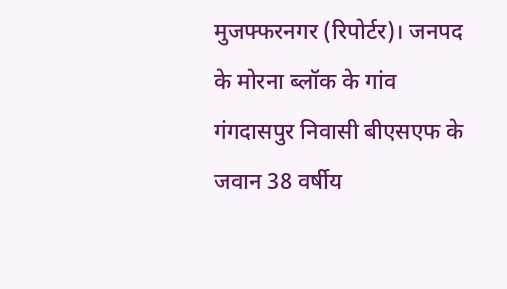मुजफ्फरनगर (रिपोर्टर)। जनपद के मोरना ब्लॉक के गांव गंगदासपुर निवासी बीएसएफ के जवान 38 वर्षीय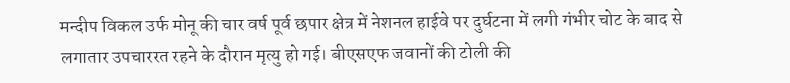मन्दीप विकल उर्फ मोनू की चार वर्ष पूर्व छपार क्षेत्र में नेशनल हाईवे पर दुर्घटना में लगी गंभीर चोट के बाद से लगातार उपचाररत रहने के दौरान मृत्यु हो गई। बीएसएफ जवानों की टोली की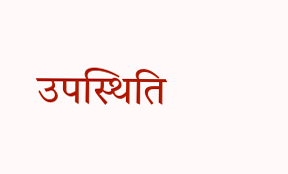उपस्थिति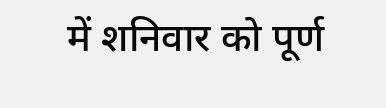में शनिवार को पूर्ण